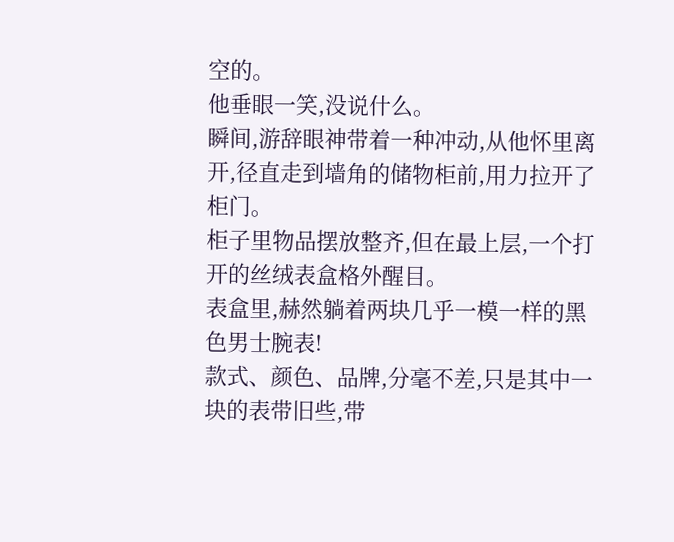空的。
他垂眼一笑,没说什么。
瞬间,游辞眼神带着一种冲动,从他怀里离开,径直走到墙角的储物柜前,用力拉开了柜门。
柜子里物品摆放整齐,但在最上层,一个打开的丝绒表盒格外醒目。
表盒里,赫然躺着两块几乎一模一样的黑色男士腕表!
款式、颜色、品牌,分毫不差,只是其中一块的表带旧些,带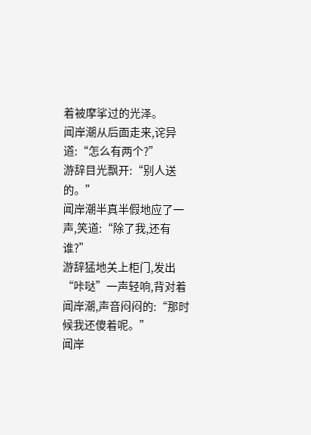着被摩挲过的光泽。
闻岸潮从后面走来,诧异道:“怎么有两个?”
游辞目光飘开:“别人送的。”
闻岸潮半真半假地应了一声,笑道:“除了我,还有谁?”
游辞猛地关上柜门,发出“咔哒”一声轻响,背对着闻岸潮,声音闷闷的:“那时候我还傻着呢。”
闻岸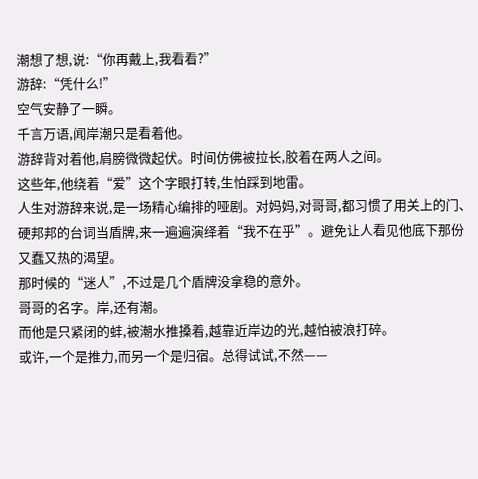潮想了想,说:“你再戴上,我看看?”
游辞:“凭什么!”
空气安静了一瞬。
千言万语,闻岸潮只是看着他。
游辞背对着他,肩膀微微起伏。时间仿佛被拉长,胶着在两人之间。
这些年,他绕着“爱”这个字眼打转,生怕踩到地雷。
人生对游辞来说,是一场精心编排的哑剧。对妈妈,对哥哥,都习惯了用关上的门、硬邦邦的台词当盾牌,来一遍遍演绎着“我不在乎”。避免让人看见他底下那份又蠢又热的渴望。
那时候的“迷人”,不过是几个盾牌没拿稳的意外。
哥哥的名字。岸,还有潮。
而他是只紧闭的蚌,被潮水推搡着,越靠近岸边的光,越怕被浪打碎。
或许,一个是推力,而另一个是归宿。总得试试,不然——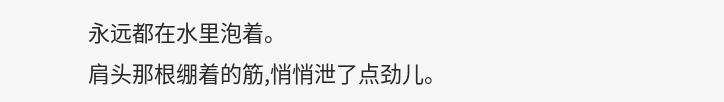永远都在水里泡着。
肩头那根绷着的筋,悄悄泄了点劲儿。